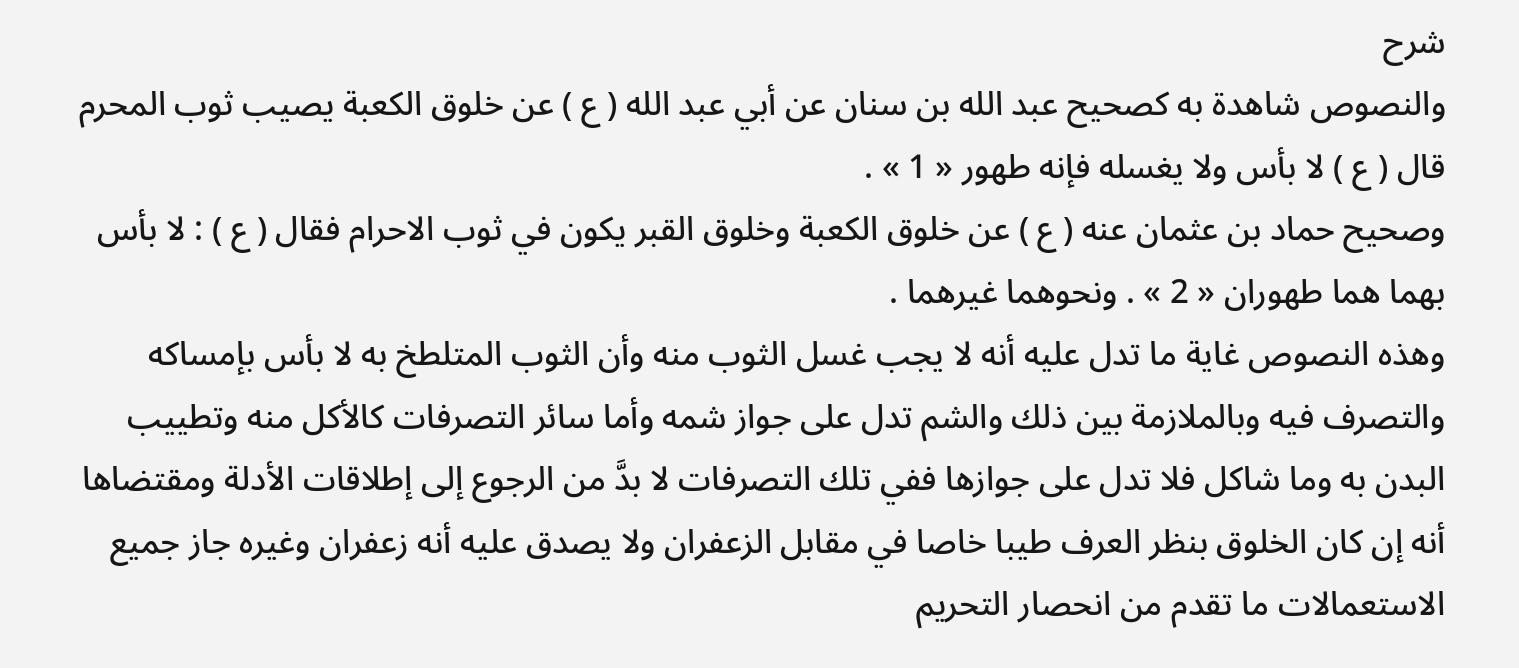شرح
والنصوص شاهدة به كصحيح عبد الله بن سنان عن أبي عبد الله ( ع ) عن خلوق الكعبة يصيب ثوب المحرم قال ( ع ) لا بأس ولا يغسله فإنه طهور « 1 » .
وصحيح حماد بن عثمان عنه ( ع ) عن خلوق الكعبة وخلوق القبر يكون في ثوب الاحرام فقال ( ع ) : لا بأس بهما هما طهوران « 2 » . ونحوهما غيرهما .
وهذه النصوص غاية ما تدل عليه أنه لا يجب غسل الثوب منه وأن الثوب المتلطخ به لا بأس بإمساكه والتصرف فيه وبالملازمة بين ذلك والشم تدل على جواز شمه وأما سائر التصرفات كالأكل منه وتطييب البدن به وما شاكل فلا تدل على جوازها ففي تلك التصرفات لا بدَّ من الرجوع إلى إطلاقات الأدلة ومقتضاها أنه إن كان الخلوق بنظر العرف طيبا خاصا في مقابل الزعفران ولا يصدق عليه أنه زعفران وغيره جاز جميع الاستعمالات ما تقدم من انحصار التحريم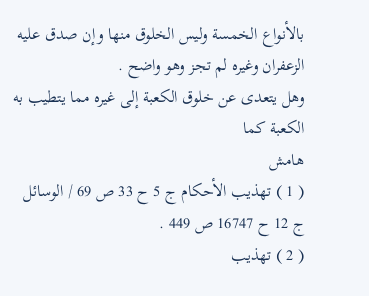بالأنواع الخمسة وليس الخلوق منها وإن صدق عليه الزعفران وغيره لم تجز وهو واضح .
وهل يتعدى عن خلوق الكعبة إلى غيره مما يتطيب به الكعبة كما
هامش
( 1 ) تهذيب الأحكام ج 5 ح 33 ص 69 / الوسائل ج 12 ح 16747 ص 449 .
( 2 ) تهذيب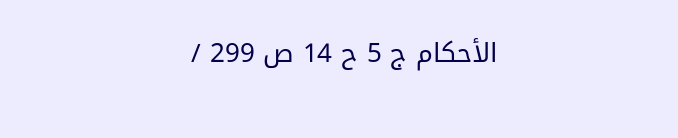الأحكام ج 5 ح 14 ص 299 /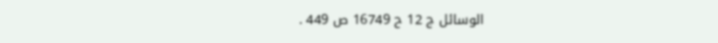الوسائل ج 12 ح 16749 ص 449 .